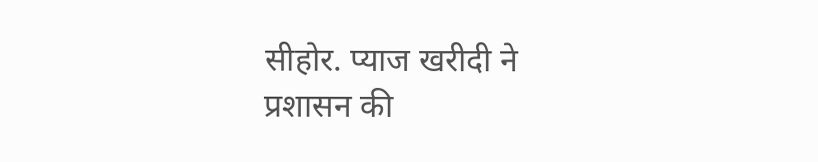सीहोर. प्याज खरीदी ने प्रशासन की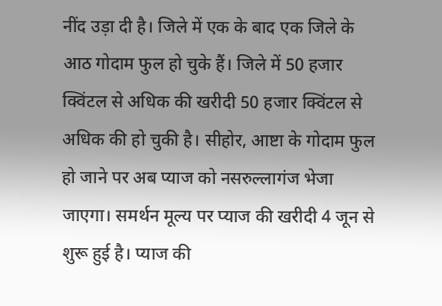नींद उड़ा दी है। जिले में एक के बाद एक जिले के आठ गोदाम फुल हो चुके हैं। जिले में 50 हजार क्विंटल से अधिक की खरीदी 50 हजार क्विंटल से अधिक की हो चुकी है। सीहोर, आष्टा के गोदाम फुल हो जाने पर अब प्याज को नसरुल्लागंज भेजा जाएगा। समर्थन मूल्य पर प्याज की खरीदी 4 जून से शुरू हुई है। प्याज की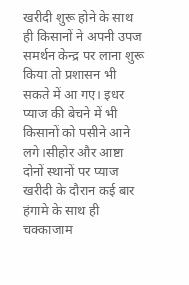खरीदी शुरू होने के साथ ही किसानों ने अपनी उपज समर्थन केन्द्र पर लाना शुरू किया तो प्रशासन भी सकते में आ गए। इधर प्याज की बेचने में भी किसानों को पसीने आने लगे।सीहोर और आष्टा दोनों स्थानों पर प्याज खरीदी के दौरान कई बार हंगामे के साथ ही चक्काजाम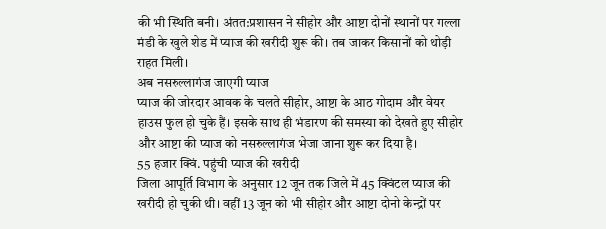की भी स्थिति बनी। अंतत:प्रशासन ने सीहोर और आष्टा दोनों स्थानों पर गल्ला मंडी के खुले शेड में प्याज की खरीदी शुरू की। तब जाकर किसानों को थोड़ी राहत मिली।
अब नसरुल्लागंज जाएगी प्याज
प्याज की जोरदार आवक के चलते सीहोर, आष्टा के आठ गोदाम और वेयर हाउस फुल हो चुके हैं। इसके साथ ही भंडारण की समस्या को देखते हुए सीहोर और आष्टा की प्याज को नसरुल्लागंज भेजा जाना शुरू कर दिया है।
55 हजार क्विं. पहुंची प्याज की खरीदी
जिला आपूर्ति विभाग के अनुसार 12 जून तक जिले में 45 क्विंटल प्याज की खरीदी हो चुकी थी। वहीं 13 जून को भी सीहोर और आष्टा दोनो केन्द्रों पर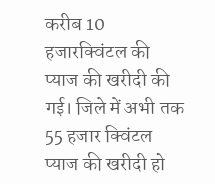करीब 10 हजारक्विंटल की प्याज की खरीदी की गई। जिले में अभी तक 55 हजार क्विंटल प्याज की खरीदी हो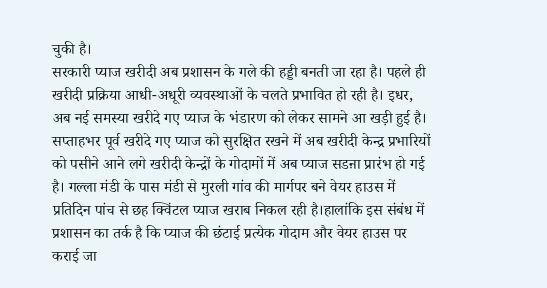चुकी है।
सरकारी प्याज खरीदी अब प्रशासन के गले की हड्डी बनती जा रहा है। पहले ही खरीदी प्रक्रिया आधी-अधूरी व्यवस्थाओं के चलते प्रभावित हो रही है। इधर, अब नई समस्या खरीदे गए प्याज के भंडारण को लेकर सामने आ खड़ी हुई है। सप्ताहभर पूर्व खरीदे गए प्याज को सुरक्षित रखने में अब खरीदी केन्द्र प्रभारियों को पसीने आने लगे खरीदी केन्द्रों के गोदामों में अब प्याज सडऩा प्रारंभ हो गई है। गल्ला मंडी के पास मंडी से मुरली गांव की मार्गपर बने वेयर हाउस में प्रतिदिन पांच से छह क्विंटल प्याज खराब निकल रही है।हालांकि इस संबंध में प्रशासन का तर्क है कि प्याज की छंटाई प्रत्येक गोदाम और वेयर हाउस पर कराई जा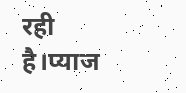रही है।प्याज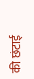की छंटाई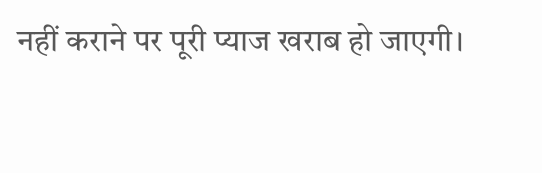नहीं कराने पर पूरी प्याज खराब हो जाएगी।